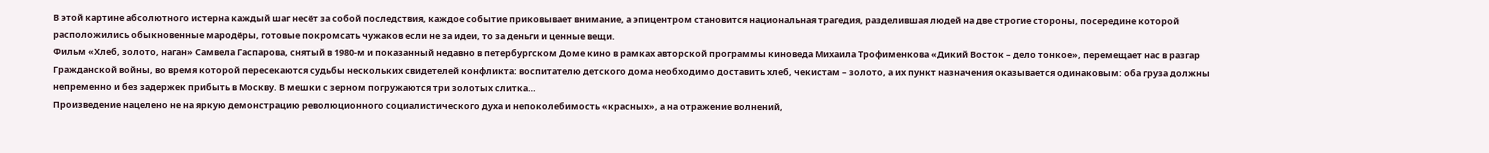В этой картине абсолютного истерна каждый шаг несёт за собой последствия, каждое событие приковывает внимание, а эпицентром становится национальная трагедия, разделившая людей на две строгие стороны, посередине которой расположились обыкновенные мародёры, готовые покромсать чужаков если не за идеи, то за деньги и ценные вещи.
Фильм «Хлеб, золото, наган» Самвела Гаспарова, снятый в 1980-м и показанный недавно в петербургском Доме кино в рамках авторской программы киноведа Михаила Трофименкова «Дикий Восток – дело тонкое», перемещает нас в разгар Гражданской войны, во время которой пересекаются судьбы нескольких свидетелей конфликта: воспитателю детского дома необходимо доставить хлеб, чекистам – золото, а их пункт назначения оказывается одинаковым: оба груза должны непременно и без задержек прибыть в Москву. В мешки с зерном погружаются три золотых слитка…
Произведение нацелено не на яркую демонстрацию революционного социалистического духа и непоколебимость «красных», а на отражение волнений,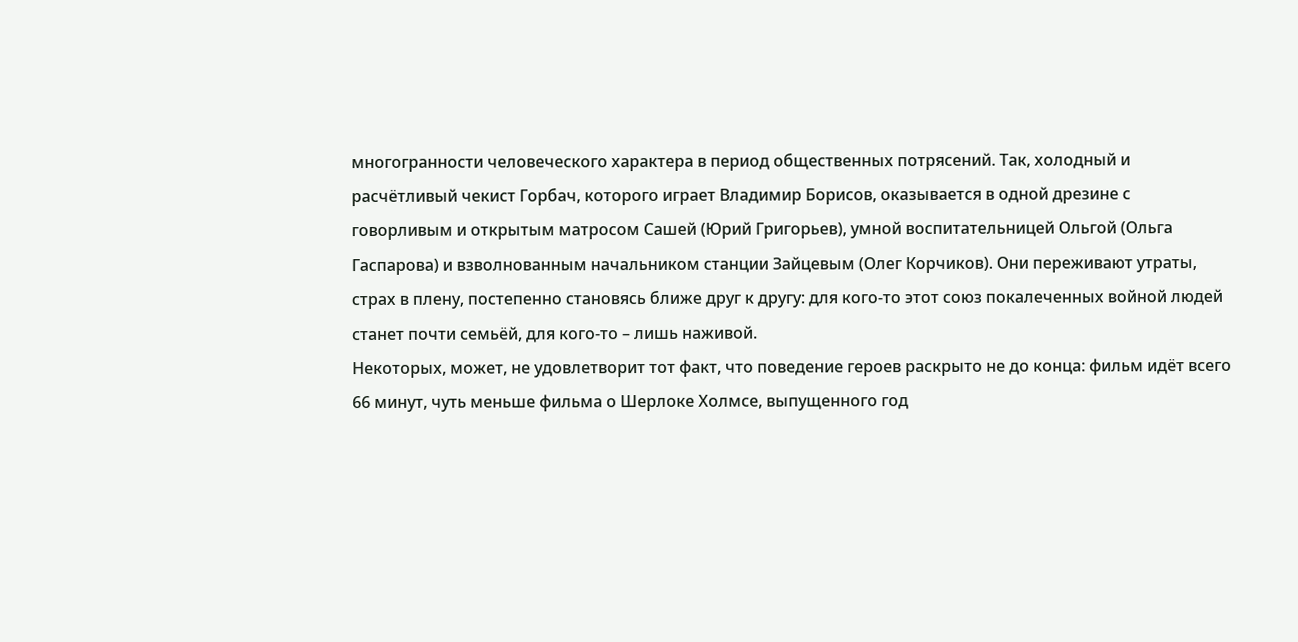многогранности человеческого характера в период общественных потрясений. Так, холодный и расчётливый чекист Горбач, которого играет Владимир Борисов, оказывается в одной дрезине с говорливым и открытым матросом Сашей (Юрий Григорьев), умной воспитательницей Ольгой (Ольга Гаспарова) и взволнованным начальником станции Зайцевым (Олег Корчиков). Они переживают утраты, страх в плену, постепенно становясь ближе друг к другу: для кого-то этот союз покалеченных войной людей станет почти семьёй, для кого-то – лишь наживой.
Некоторых, может, не удовлетворит тот факт, что поведение героев раскрыто не до конца: фильм идёт всего 66 минут, чуть меньше фильма о Шерлоке Холмсе, выпущенного год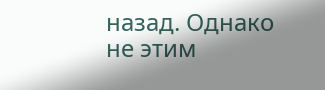назад. Однако не этим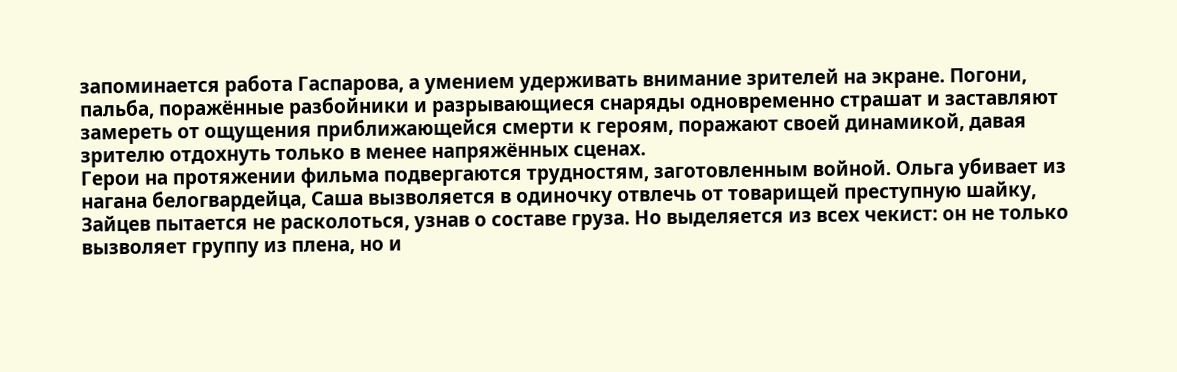запоминается работа Гаспарова, а умением удерживать внимание зрителей на экране. Погони, пальба, поражённые разбойники и разрывающиеся снаряды одновременно страшат и заставляют замереть от ощущения приближающейся смерти к героям, поражают своей динамикой, давая зрителю отдохнуть только в менее напряжённых сценах.
Герои на протяжении фильма подвергаются трудностям, заготовленным войной. Ольга убивает из нагана белогвардейца, Саша вызволяется в одиночку отвлечь от товарищей преступную шайку, Зайцев пытается не расколоться, узнав о составе груза. Но выделяется из всех чекист: он не только вызволяет группу из плена, но и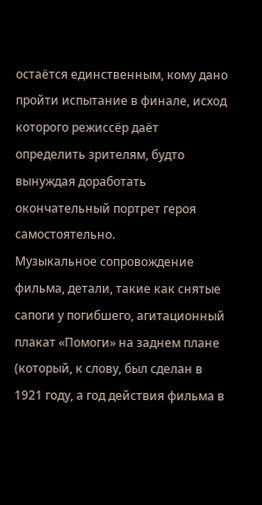остаётся единственным, кому дано пройти испытание в финале, исход которого режиссёр даёт определить зрителям, будто вынуждая доработать окончательный портрет героя самостоятельно.
Музыкальное сопровождение фильма, детали, такие как снятые сапоги у погибшего, агитационный плакат «Помоги» на заднем плане (который, к слову, был сделан в 1921 году, а год действия фильма в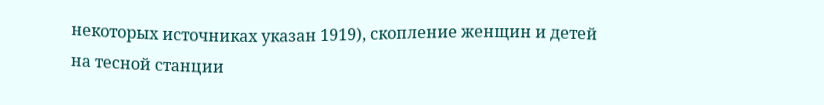некоторых источниках указан 1919), скопление женщин и детей на тесной станции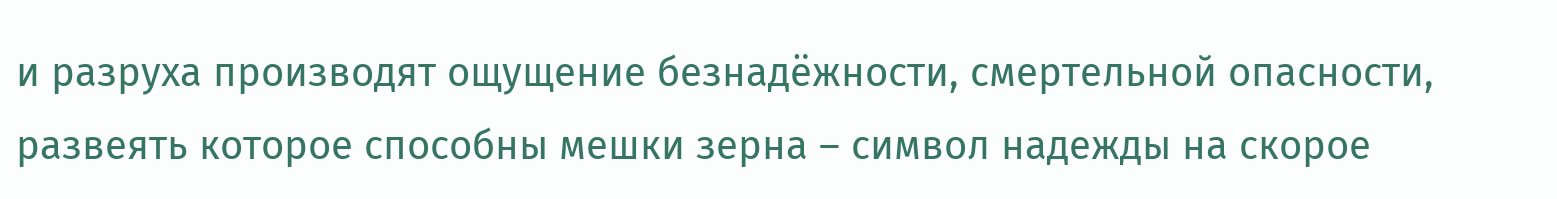и разруха производят ощущение безнадёжности, смертельной опасности, развеять которое способны мешки зерна – символ надежды на скорое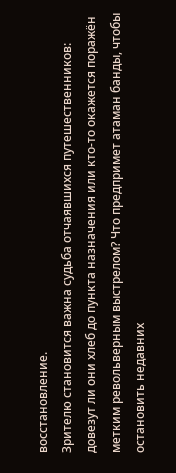восстановление.
Зрителю становится важна судьба отчаявшихся путешественников: довезут ли они хлеб до пункта назначения или кто-то окажется поражён метким револьверным выстрелом? Что предпримет атаман банды, чтобы остановить недавних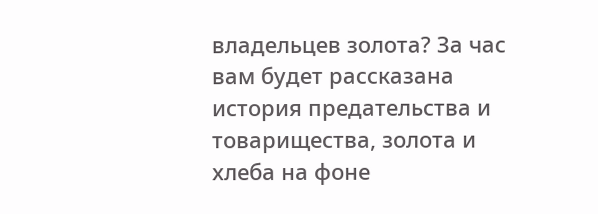владельцев золота? За час вам будет рассказана история предательства и товарищества, золота и хлеба на фоне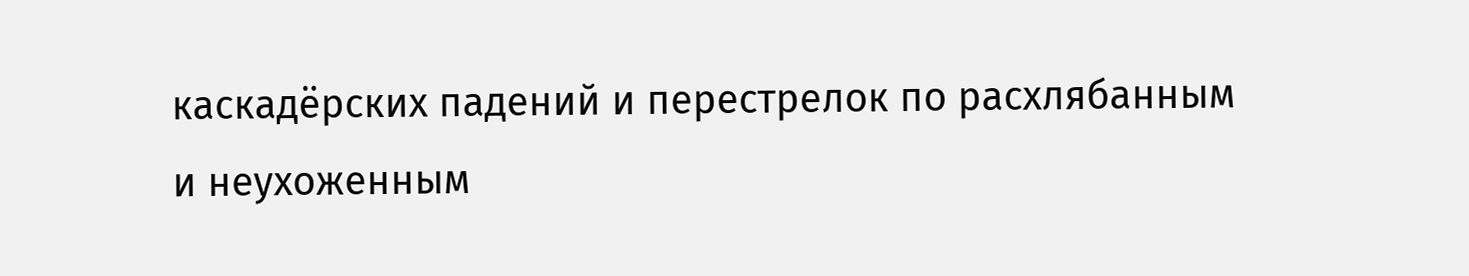каскадёрских падений и перестрелок по расхлябанным и неухоженным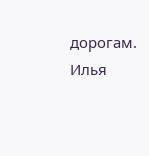дорогам.
Илья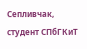Сепливчак, студент СПбГКиТ